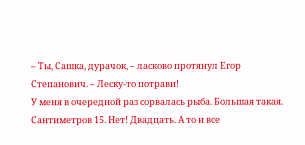– Ты, Сашка, дурачок, – ласково протянул Егор Степанович. – Леску-то потрави!
У меня в очередной раз сорвалась рыба. Большая такая. Сантиметров 15. Нет! Двадцать. А то и все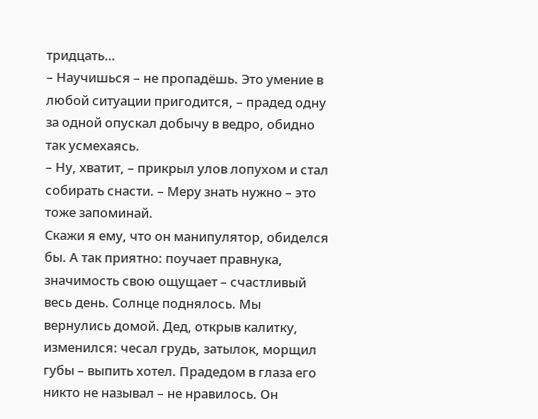тридцать…
– Научишься – не пропадёшь. Это умение в любой ситуации пригодится, – прадед одну за одной опускал добычу в ведро, обидно так усмехаясь.
– Ну, хватит, – прикрыл улов лопухом и стал собирать снасти. – Меру знать нужно – это тоже запоминай.
Скажи я ему, что он манипулятор, обиделся бы. А так приятно: поучает правнука, значимость свою ощущает – счастливый весь день. Солнце поднялось. Мы вернулись домой. Дед, открыв калитку, изменился: чесал грудь, затылок, морщил губы – выпить хотел. Прадедом в глаза его никто не называл – не нравилось. Он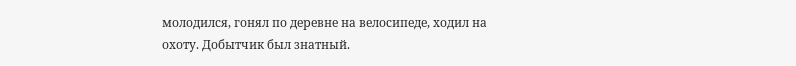молодился, гонял по деревне на велосипеде, ходил на охоту. Добытчик был знатный.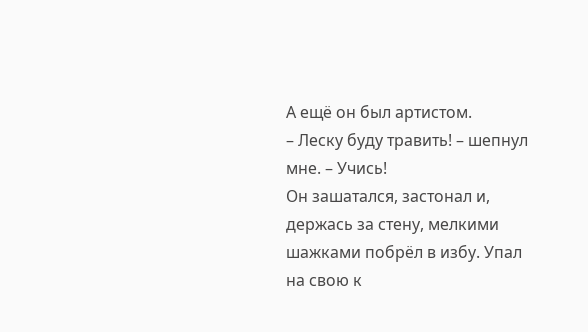А ещё он был артистом.
– Леску буду травить! – шепнул мне. – Учись!
Он зашатался, застонал и, держась за стену, мелкими шажками побрёл в избу. Упал на свою к